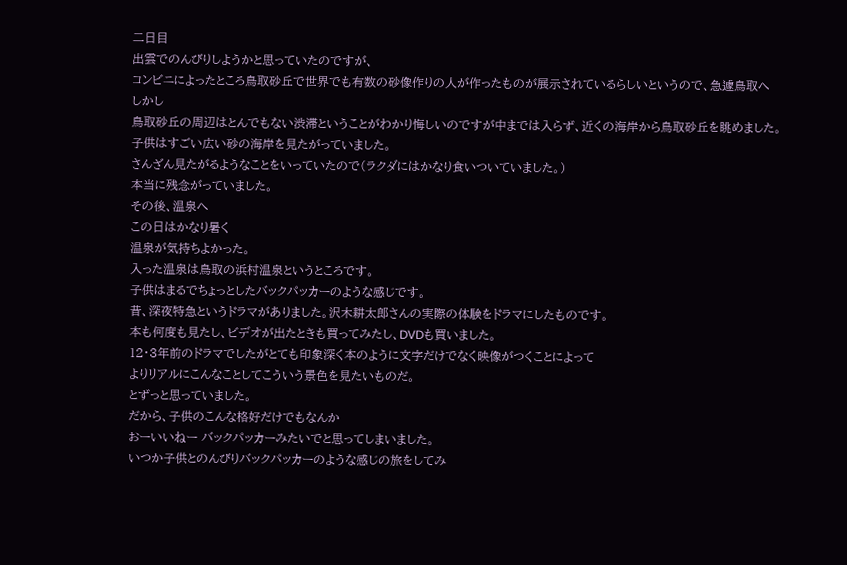二日目
出雲でのんびりしようかと思っていたのですが、
コンビニによったところ鳥取砂丘で世界でも有数の砂像作りの人が作ったものが展示されているらしいというので、急遽鳥取へ
しかし
鳥取砂丘の周辺はとんでもない渋滞ということがわかり悔しいのですが中までは入らず、近くの海岸から鳥取砂丘を眺めました。
子供はすごい広い砂の海岸を見たがっていました。
さんざん見たがるようなことをいっていたので(ラクダにはかなり食いついていました。)
本当に残念がっていました。
その後、温泉へ
この日はかなり暑く
温泉が気持ちよかった。
入った温泉は鳥取の浜村温泉というところです。
子供はまるでちょっとしたバックパッカーのような感じです。
昔、深夜特急というドラマがありました。沢木耕太郎さんの実際の体験をドラマにしたものです。
本も何度も見たし、ビデオが出たときも買ってみたし、DVDも買いました。
12・3年前のドラマでしたがとても印象深く本のように文字だけでなく映像がつくことによって
よりリアルにこんなことしてこういう景色を見たいものだ。
とずっと思っていました。
だから、子供のこんな格好だけでもなんか
おーいいねー バックパッカーみたいでと思ってしまいました。
いつか子供とのんびりバックパッカーのような感じの旅をしてみ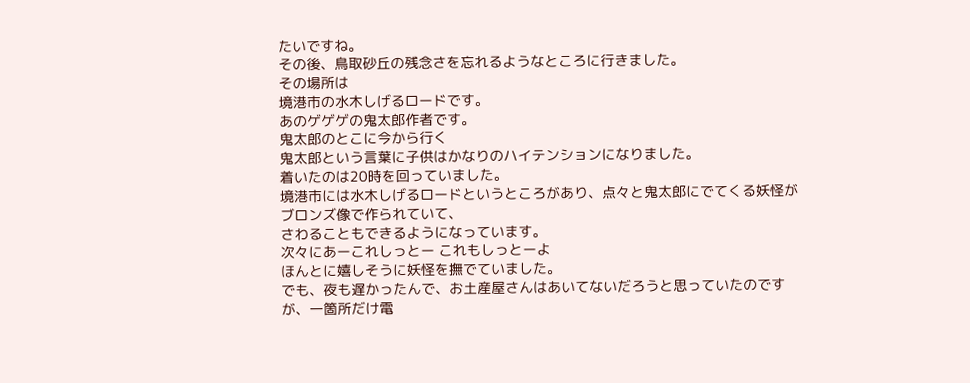たいですね。
その後、鳥取砂丘の残念さを忘れるようなところに行きました。
その場所は
境港市の水木しげるロードです。
あのゲゲゲの鬼太郎作者です。
鬼太郎のとこに今から行く
鬼太郎という言葉に子供はかなりのハイテンションになりました。
着いたのは20時を回っていました。
境港市には水木しげるロードというところがあり、点々と鬼太郎にでてくる妖怪がブロンズ像で作られていて、
さわることもできるようになっています。
次々にあーこれしっとー これもしっとーよ
ほんとに嬉しそうに妖怪を撫でていました。
でも、夜も遅かったんで、お土産屋さんはあいてないだろうと思っていたのですが、一箇所だけ電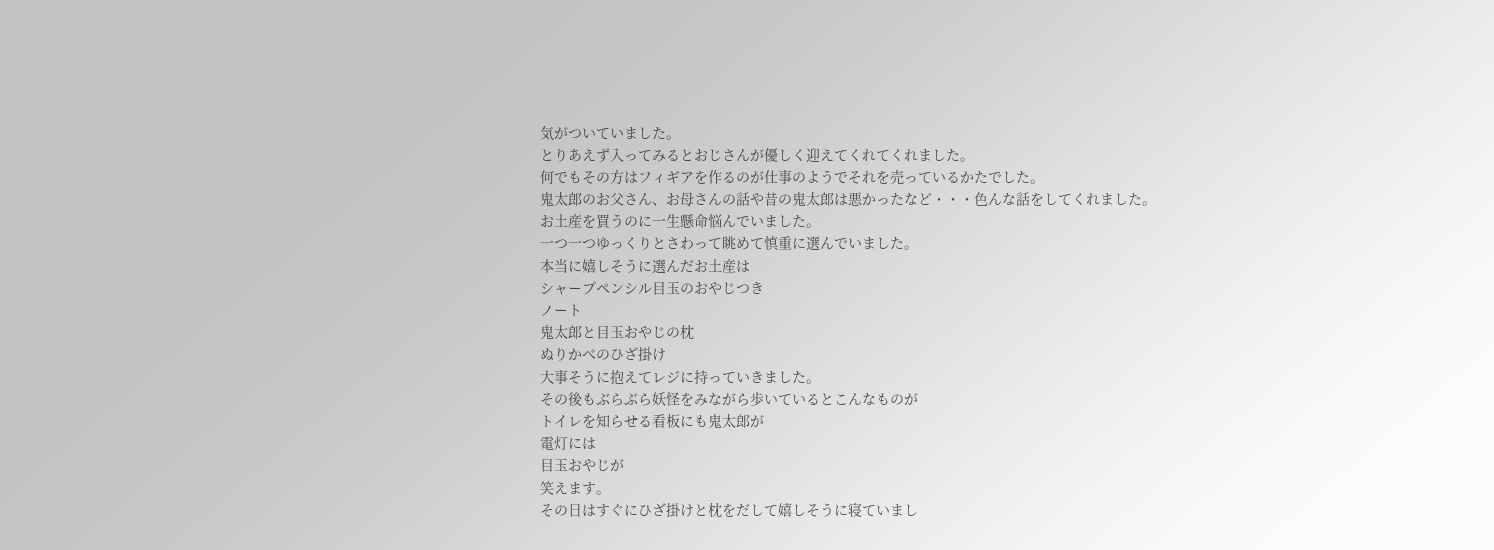気がついていました。
とりあえず入ってみるとおじさんが優しく迎えてくれてくれました。
何でもその方はフィギアを作るのが仕事のようでそれを売っているかたでした。
鬼太郎のお父さん、お母さんの話や昔の鬼太郎は悪かったなど・・・色んな話をしてくれました。
お土産を買うのに一生懸命悩んでいました。
一つ一つゆっくりとさわって眺めて慎重に選んでいました。
本当に嬉しそうに選んだお土産は
シャープペンシル目玉のおやじつき
ノート
鬼太郎と目玉おやじの枕
ぬりかべのひざ掛け
大事そうに抱えてレジに持っていきました。
その後もぶらぶら妖怪をみながら歩いているとこんなものが
トイレを知らせる看板にも鬼太郎が
電灯には
目玉おやじが
笑えます。
その日はすぐにひざ掛けと枕をだして嬉しそうに寝ていまし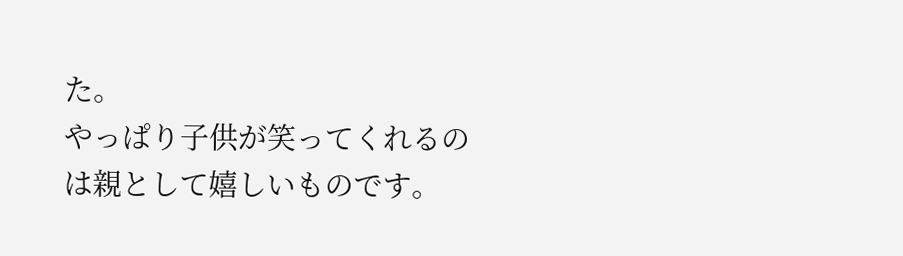た。
やっぱり子供が笑ってくれるのは親として嬉しいものです。